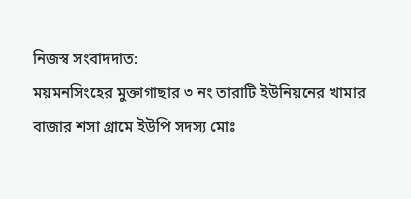নিজস্ব সংবাদদাত:
ময়মনসিংহের মুক্তাগাছার ৩ নং তারাটি ইউনিয়নের খামার বাজার শসা গ্রামে ইউপি সদস্য মোঃ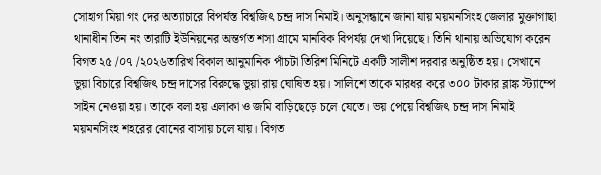সোহাগ মিয়া গং দের অত্যাচারে বিপর্যস্ত বিশ্বজিৎ চন্দ্র দাস নিমাই। অনুসন্ধানে জানা যায় ময়মনসিংহ জেলার মুক্তাগাছা থানাধীন তিন নং তারাটি ইউনিয়নের অন্তর্গত শসা গ্রামে মানবিক বিপর্যয় দেখা দিয়েছে। তিনি থানায় অভিযোগ করেন বিগত ২৫ /০৭ /২০২৬তারিখ বিকাল আনুমানিক পাঁচটা তিরিশ মিনিটে একটি সালীশ দরবার অনুষ্ঠিত হয়। সেখানে ভুয়া বিচারে বিশ্বজিৎ চন্দ্র দাসের বিরুদ্ধে ভুয়া রায় ঘোষিত হয়। সালিশে তাকে মারধর করে ৩০০ টাকার ব্লাঙ্ক স্ট্যাম্পে সাইন নেওয়া হয়। তাকে বলা হয় এলাকা ও জমি বাড়িছেড়ে চলে যেতে। ভয় পেয়ে বিশ্বজিৎ চন্দ্র দাস নিমাই ময়মনসিংহ শহরের বোনের বাসায় চলে যায়। বিগত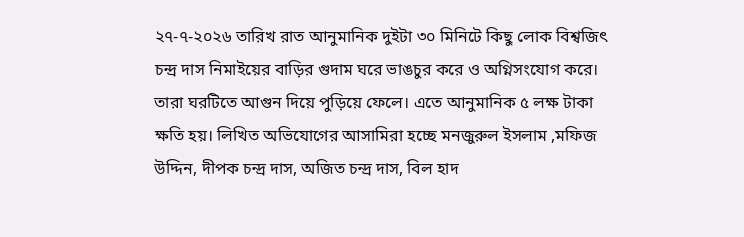২৭-৭-২০২৬ তারিখ রাত আনুমানিক দুইটা ৩০ মিনিটে কিছু লোক বিশ্বজিৎ চন্দ্র দাস নিমাইয়ের বাড়ির গুদাম ঘরে ভাঙচুর করে ও অগ্নিসংযোগ করে। তারা ঘরটিতে আগুন দিয়ে পুড়িয়ে ফেলে। এতে আনুমানিক ৫ লক্ষ টাকা ক্ষতি হয়। লিখিত অভিযোগের আসামিরা হচ্ছে মনজুরুল ইসলাম ,মফিজ উদ্দিন, দীপক চন্দ্র দাস, অজিত চন্দ্র দাস, বিল হাদ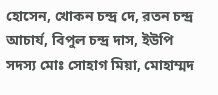হোসেন, খোকন চন্দ্র দে, রতন চন্দ্র আচার্য, বিপুল চন্দ্র দাস, ইউপি সদস্য মোঃ সোহাগ মিয়া, মোহাম্মদ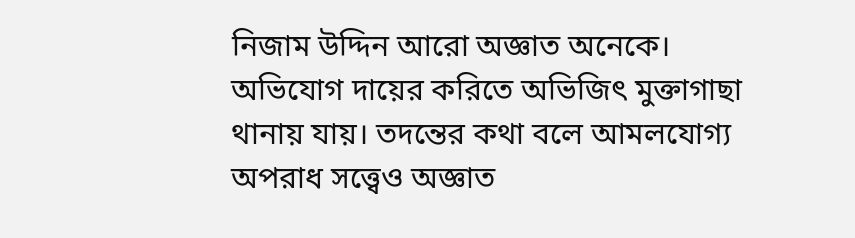নিজাম উদ্দিন আরো অজ্ঞাত অনেকে। অভিযোগ দায়ের করিতে অভিজিৎ মুক্তাগাছা থানায় যায়। তদন্তের কথা বলে আমলযোগ্য অপরাধ সত্ত্বেও অজ্ঞাত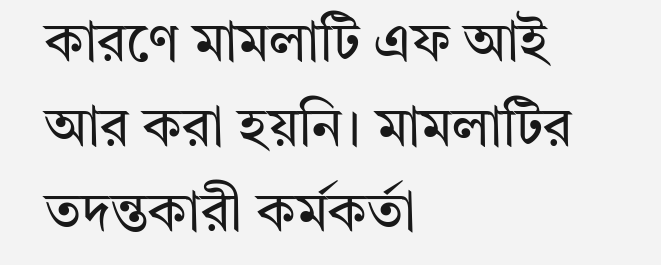কারণে মামলাটি এফ আই আর করা হয়নি। মামলাটির তদন্তকারী কর্মকর্তা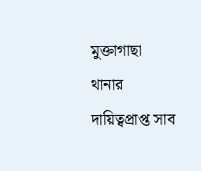মুক্তাগাছা থানার দায়িত্বপ্রাপ্ত সাব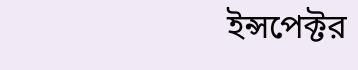ইন্সপেক্টর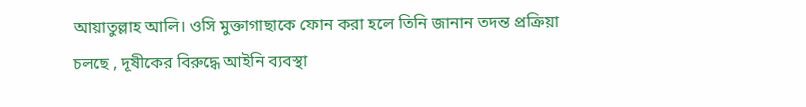আয়াতুল্লাহ আলি। ওসি মুক্তাগাছাকে ফোন করা হলে তিনি জানান তদন্ত প্রক্রিয়া চলছে , দূষীকের বিরুদ্ধে আইনি ব্যবস্থা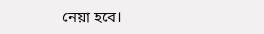নেয়া হবে।